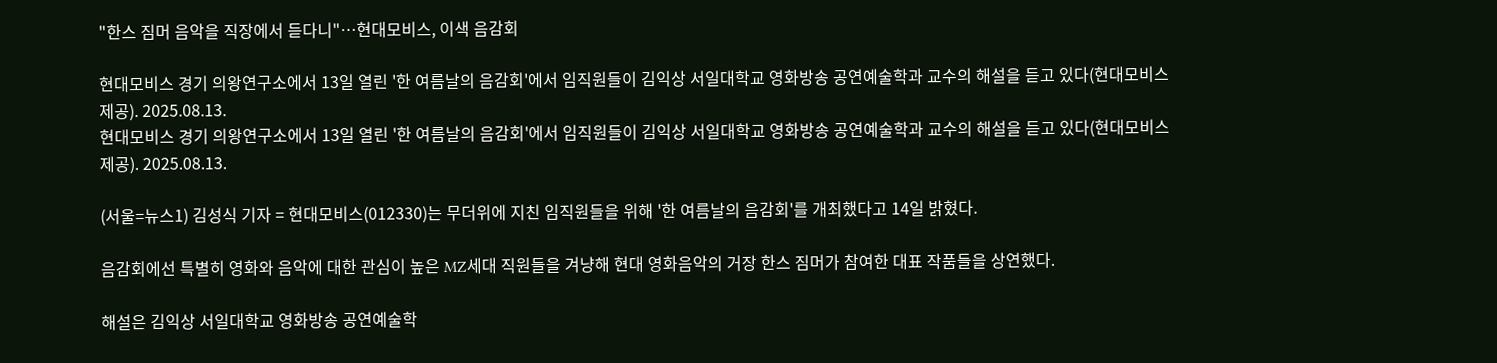"한스 짐머 음악을 직장에서 듣다니"…현대모비스, 이색 음감회

현대모비스 경기 의왕연구소에서 13일 열린 '한 여름날의 음감회'에서 임직원들이 김익상 서일대학교 영화방송 공연예술학과 교수의 해설을 듣고 있다(현대모비스 제공). 2025.08.13.
현대모비스 경기 의왕연구소에서 13일 열린 '한 여름날의 음감회'에서 임직원들이 김익상 서일대학교 영화방송 공연예술학과 교수의 해설을 듣고 있다(현대모비스 제공). 2025.08.13.

(서울=뉴스1) 김성식 기자 = 현대모비스(012330)는 무더위에 지친 임직원들을 위해 '한 여름날의 음감회'를 개최했다고 14일 밝혔다.

음감회에선 특별히 영화와 음악에 대한 관심이 높은 MZ세대 직원들을 겨냥해 현대 영화음악의 거장 한스 짐머가 참여한 대표 작품들을 상연했다.

해설은 김익상 서일대학교 영화방송 공연예술학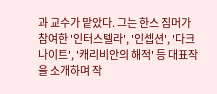과 교수가 맡았다. 그는 한스 짐머가 참여한 '인터스텔라', '인셉션', '다크나이트', '캐리비안의 해적' 등 대표작을 소개하며 작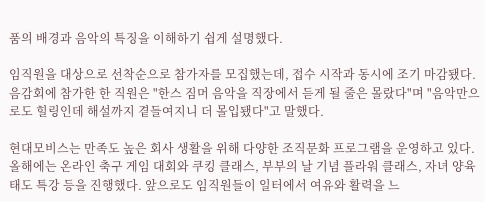품의 배경과 음악의 특징을 이해하기 쉽게 설명했다.

임직원을 대상으로 선착순으로 참가자를 모집했는데, 접수 시작과 동시에 조기 마감됐다. 음감회에 참가한 한 직원은 "한스 짐머 음악을 직장에서 듣게 될 줄은 몰랐다"며 "음악만으로도 힐링인데 해설까지 곁들여지니 더 몰입됐다"고 말했다.

현대모비스는 만족도 높은 회사 생활을 위해 다양한 조직문화 프로그램을 운영하고 있다. 올해에는 온라인 축구 게임 대회와 쿠킹 클래스, 부부의 날 기념 플라워 클래스, 자녀 양육 태도 특강 등을 진행했다. 앞으로도 임직원들이 일터에서 여유와 활력을 느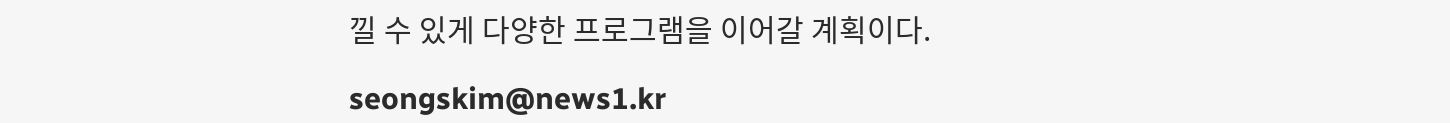낄 수 있게 다양한 프로그램을 이어갈 계획이다.

seongskim@news1.kr